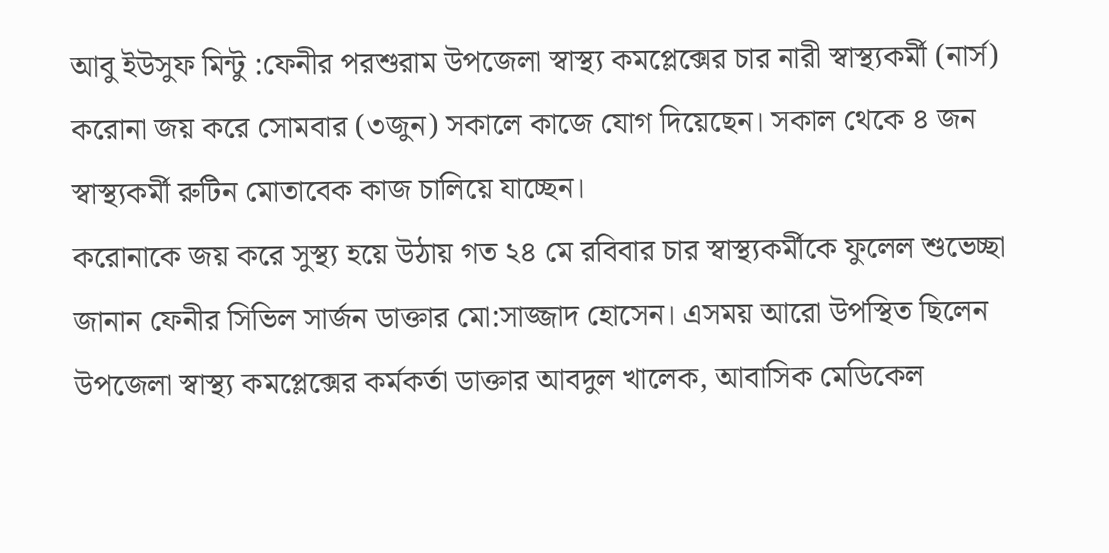আবু ইউসুফ মিন্টু :ফেনীর পরশুরাম উপজেলা স্বাস্থ্য কমপ্লেক্সের চার নারী স্বাস্থ্যকর্মী (নার্স) করোনা জয় করে সোমবার (৩জুন) সকালে কাজে যোগ দিয়েছেন। সকাল থেকে ৪ জন স্বাস্থ্যকর্মী রুটিন মোতাবেক কাজ চালিয়ে যাচ্ছেন।
করোনাকে জয় করে সুস্থ্য হয়ে উঠায় গত ২৪ মে রবিবার চার স্বাস্থ্যকর্মীকে ফুলেল শুভেচ্ছা জানান ফেনীর সিভিল সার্জন ডাক্তার মো:সাজ্জাদ হোসেন। এসময় আরো উপস্থিত ছিলেন উপজেলা স্বাস্থ্য কমপ্লেক্সের কর্মকর্তা ডাক্তার আবদুল খালেক, আবাসিক মেডিকেল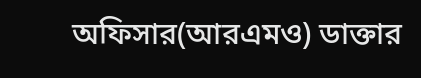অফিসার(আরএমও) ডাক্তার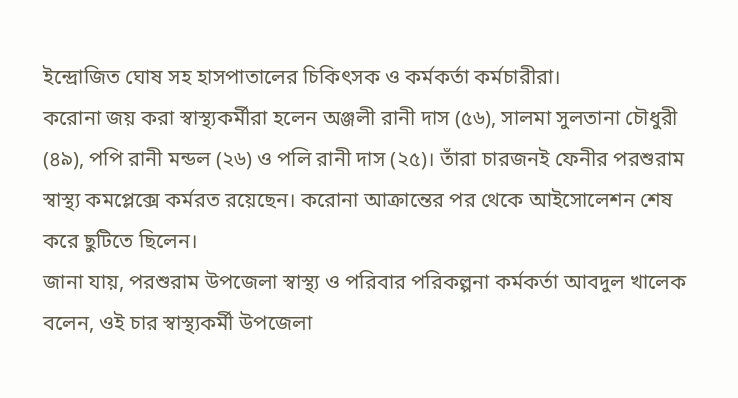ইন্দ্রোজিত ঘোষ সহ হাসপাতালের চিকিৎসক ও কর্মকর্তা কর্মচারীরা।
করোনা জয় করা স্বাস্থ্যকর্মীরা হলেন অঞ্জলী রানী দাস (৫৬), সালমা সুলতানা চৌধুরী (৪৯), পপি রানী মন্ডল (২৬) ও পলি রানী দাস (২৫)। তাঁরা চারজনই ফেনীর পরশুরাম স্বাস্থ্য কমপ্লেক্সে কর্মরত রয়েছেন। করোনা আক্রান্তের পর থেকে আইসোলেশন শেষ করে ছুটিতে ছিলেন।
জানা যায়, পরশুরাম উপজেলা স্বাস্থ্য ও পরিবার পরিকল্পনা কর্মকর্তা আবদুল খালেক বলেন, ওই চার স্বাস্থ্যকর্মী উপজেলা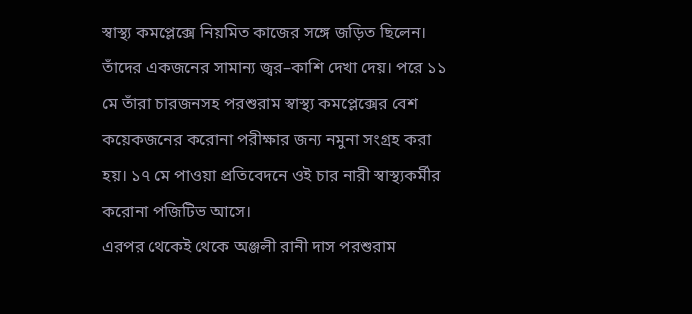স্বাস্থ্য কমপ্লেক্সে নিয়মিত কাজের সঙ্গে জড়িত ছিলেন। তাঁদের একজনের সামান্য জ্বর–কাশি দেখা দেয়। পরে ১১ মে তাঁরা চারজনসহ পরশুরাম স্বাস্থ্য কমপ্লেক্সের বেশ কয়েকজনের করোনা পরীক্ষার জন্য নমুনা সংগ্রহ করা হয়। ১৭ মে পাওয়া প্রতিবেদনে ওই চার নারী স্বাস্থ্যকর্মীর করোনা পজিটিভ আসে।
এরপর থেকেই থেকে অঞ্জলী রানী দাস পরশুরাম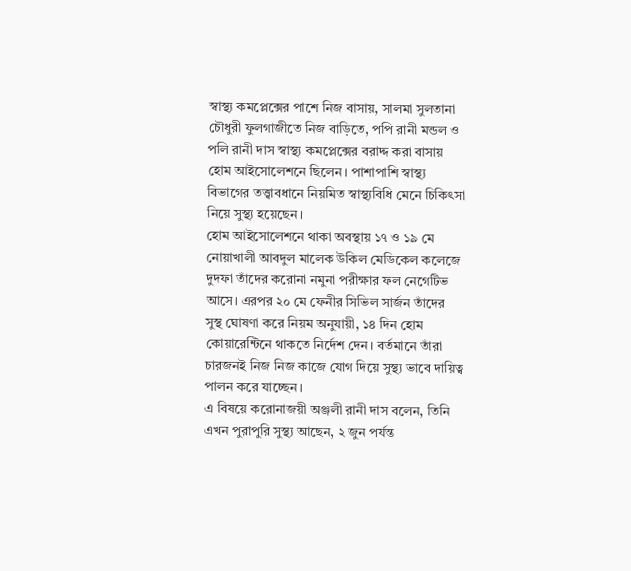স্বাস্থ্য কমপ্লেক্সের পাশে নিজ বাসায়, সালমা সুলতানা চৌধুরী ফুলগাজীতে নিজ বাড়িতে, পপি রানী মন্ডল ও পলি রানী দাস স্বাস্থ্য কমপ্লেক্সের বরাদ্দ করা বাসায় হোম আইসোলেশনে ছিলেন। পাশাপাশি স্বাস্থ্য বিভাগের তত্ত্বাবধানে নিয়মিত স্বাস্থ্যবিধি মেনে চিকিৎসা নিয়ে সুস্থ্য হয়েছেন।
হোম আইসোলেশনে থাকা অবস্থায় ১৭ ও ১৯ মে নোয়াখালী আবদুল মালেক উকিল মেডিকেল কলেজে দুদফা তাঁদের করোনা নমুনা পরীক্ষার ফল নেগেটিভ আসে। এরপর ২০ মে ফেনীর সিভিল সার্জন তাঁদের সুস্থ ঘোষণা করে নিয়ম অনুযায়ী, ১৪ দিন হোম কোয়ারেন্টিনে থাকতে নির্দেশ দেন। বর্তমানে তাঁরা চারজনই নিজ নিজ কাজে যোগ দিয়ে সুস্থ্য ভাবে দায়িত্ব পালন করে যাচ্ছেন।
এ বিষয়ে করোনাজয়ী অঞ্জলী রানী দাস বলেন, তিনি এখন পুরাপুরি সুস্থ্য আছেন, ২ জুন পর্যন্ত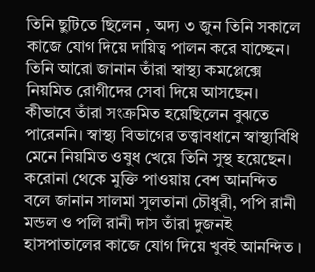তিনি ছুটিতে ছিলেন , অদ্য ৩ জুন তিনি সকালে কাজে যোগ দিয়ে দায়িত্ব পালন করে যাচ্ছেন।
তিনি আরো জানান তাঁরা স্বাস্থ্য কমপ্লেক্সে নিয়মিত রোগীদের সেবা দিয়ে আসছেন। কীভাবে তাঁরা সংক্রমিত হয়েছিলেন বুঝতে পারেননি। স্বাস্থ্য বিভাগের তত্ত্বাবধানে স্বাস্থ্যবিধি মেনে নিয়মিত ওষুধ খেয়ে তিনি সুস্থ হয়েছেন।
করোনা থেকে মুক্তি পাওয়ায় বেশ আনন্দিত বলে জানান সালমা সুলতানা চৌধুরী, পপি রানী মন্ডল ও পলি রানী দাস তাঁরা দুজনই হাসপাতালের কাজে যোগ দিয়ে খুবই আনন্দিত ।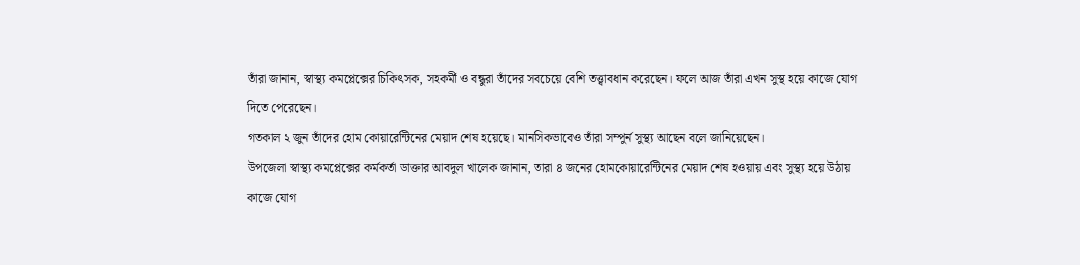তাঁরা জানান, স্বাস্থ্য কমপ্লেক্সের চিকিৎসক, সহকর্মী ও বন্ধুরা তাঁদের সবচেয়ে বেশি তত্ত্বাবধান করেছেন। ফলে আজ তাঁরা এখন সুস্থ হয়ে কাজে যোগ দিতে পেরেছেন।
গতকাল ২ জুন তাঁদের হোম কোয়ারেন্টিনের মেয়াদ শেষ হয়েছে। মানসিকভাবেও তাঁরা সম্পুর্ন সুস্থ্য আছেন বলে জানিয়েছেন।
উপজেলা স্বাস্থ্য কমপ্লেক্সের কর্মকর্তা ডাক্তার আবদুল খালেক জানান, তারা ৪ জনের হোমকোয়ারেন্টিনের মেয়াদ শেষ হওয়ায় এবং সুস্থ্য হয়ে উঠায় কাজে যোগ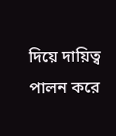দিয়ে দায়িত্ব পালন করে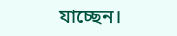যাচ্ছেন।